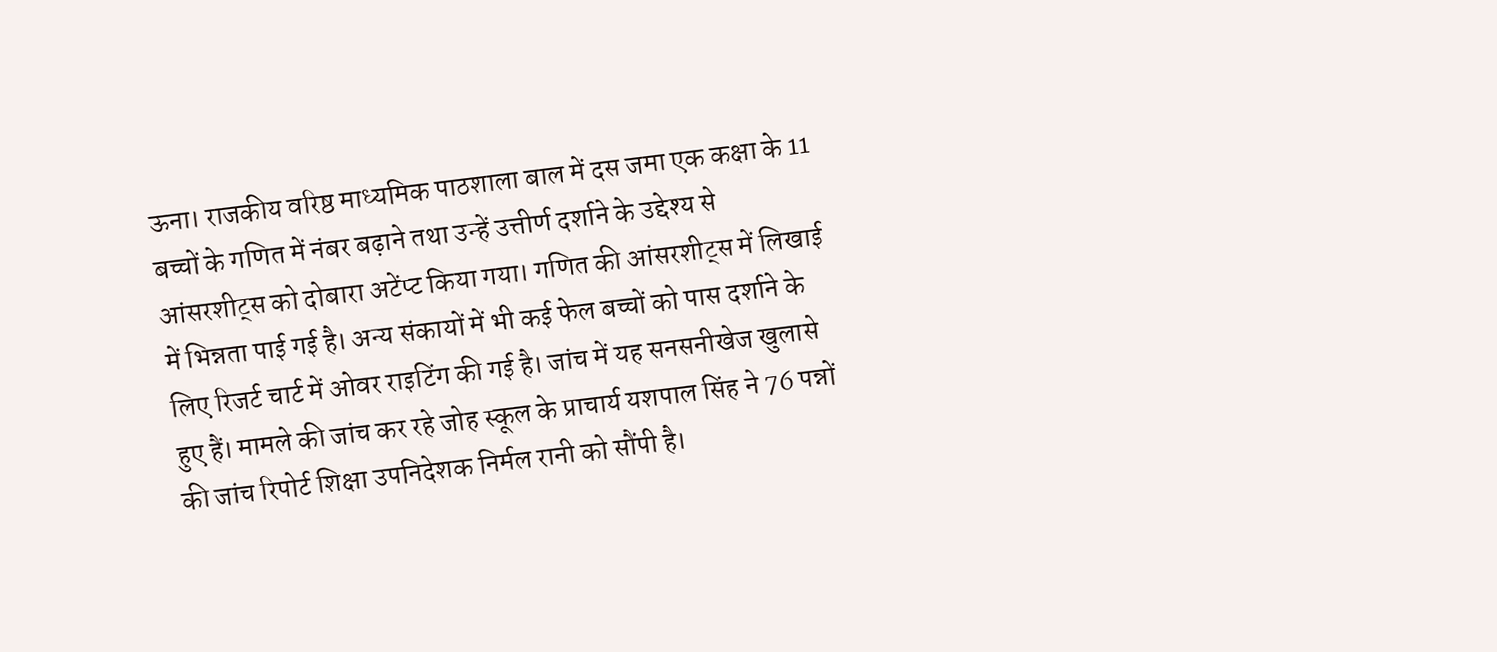ऊना। राजकीय वरिष्ठ माध्यमिक पाठशाला बाल में दस जमा एक कक्षा के 11 बच्चों के गणित में नंबर बढ़ाने तथा उन्हें उत्तीर्ण दर्शाने के उद्देश्य से आंसरशीट्स को दोबारा अटेंप्ट किया गया। गणित की आंसरशीट्स में लिखाई में भिन्नता पाई गई है। अन्य संकायों में भी कई फेल बच्चों को पास दर्शाने के लिए रिजर्ट चार्ट में ओवर राइटिंग की गई है। जांच में यह सनसनीखेज खुलासे हुए हैं। मामले की जांच कर रहे जोह स्कूल के प्राचार्य यशपाल सिंह ने 76 पन्नों की जांच रिपोर्ट शिक्षा उपनिदेशक निर्मल रानी को सौंपी है।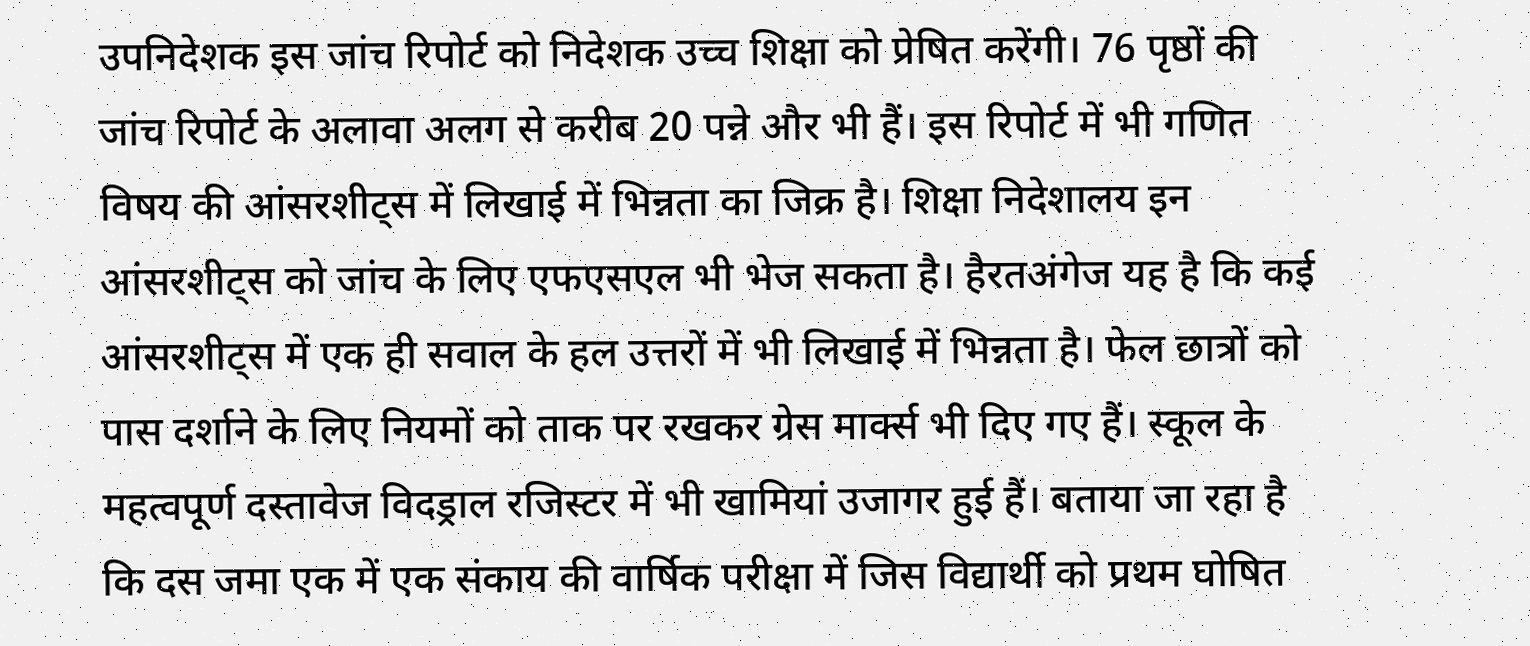उपनिदेशक इस जांच रिपोर्ट को निदेशक उच्च शिक्षा को प्रेषित करेंगी। 76 पृष्ठों की जांच रिपोर्ट के अलावा अलग से करीब 20 पन्ने और भी हैं। इस रिपोर्ट में भी गणित विषय की आंसरशीट्स में लिखाई में भिन्नता का जिक्र है। शिक्षा निदेशालय इन आंसरशीट्स को जांच के लिए एफएसएल भी भेज सकता है। हैरतअंगेज यह है कि कई आंसरशीट्स में एक ही सवाल के हल उत्तरों में भी लिखाई में भिन्नता है। फेल छात्रों को पास दर्शाने के लिए नियमों को ताक पर रखकर ग्रेस मार्क्स भी दिए गए हैं। स्कूल के महत्वपूर्ण दस्तावेज विदड्राल रजिस्टर में भी खामियां उजागर हुई हैं। बताया जा रहा है कि दस जमा एक में एक संकाय की वार्षिक परीक्षा में जिस विद्यार्थी को प्रथम घोषित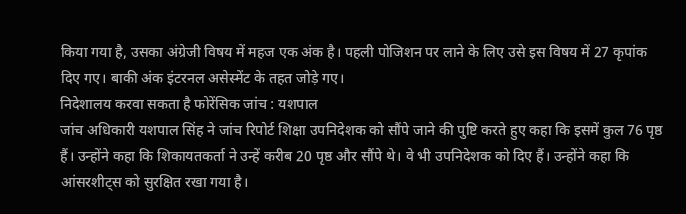किया गया है, उसका अंग्रेजी विषय में महज एक अंक है। पहली पोजिशन पर लाने के लिए उसे इस विषय में 27 कृपांक दिए गए। बाकी अंक इंटरनल असेस्मेंट के तहत जोड़े गए।
निदेशालय करवा सकता है फोरेंसिक जांच : यशपाल
जांच अधिकारी यशपाल सिंह ने जांच रिपोर्ट शिक्षा उपनिदेशक को सौंपे जाने की पुष्टि करते हुए कहा कि इसमें कुल 76 पृष्ठ हैं। उन्होंने कहा कि शिकायतकर्ता ने उन्हें करीब 20 पृष्ठ और सौंपे थे। वे भी उपनिदेशक को दिए हैं। उन्होंने कहा कि आंसरशीट्स को सुरक्षित रखा गया है।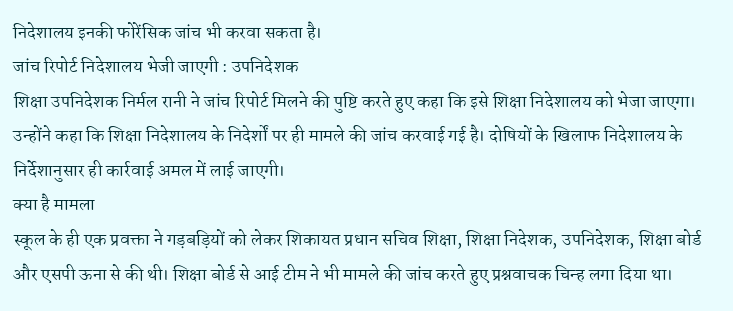निदेशालय इनकी फोरेंसिक जांच भी करवा सकता है।
जांच रिपोर्ट निदेशालय भेजी जाएगी : उपनिदेशक
शिक्षा उपनिदेशक निर्मल रानी ने जांच रिपोर्ट मिलने की पुष्टि करते हुए कहा कि इसे शिक्षा निदेशालय को भेजा जाएगा। उन्होंने कहा कि शिक्षा निदेशालय के निदेर्शों पर ही मामले की जांच करवाई गई है। दोषियों के खिलाफ निदेशालय के निर्देशानुसार ही कार्रवाई अमल में लाई जाएगी।
क्या है मामला
स्कूल के ही एक प्रवक्ता ने गड़बड़ियों को लेकर शिकायत प्रधान सचिव शिक्षा, शिक्षा निदेशक, उपनिदेशक, शिक्षा बोर्ड और एसपी ऊना से की थी। शिक्षा बोर्ड से आई टीम ने भी मामले की जांच करते हुए प्रश्नवाचक चिन्ह लगा दिया था।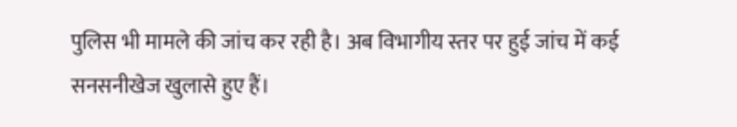पुलिस भी मामले की जांच कर रही है। अब विभागीय स्तर पर हुई जांच में कई सनसनीखेज खुलासे हुए हैं।